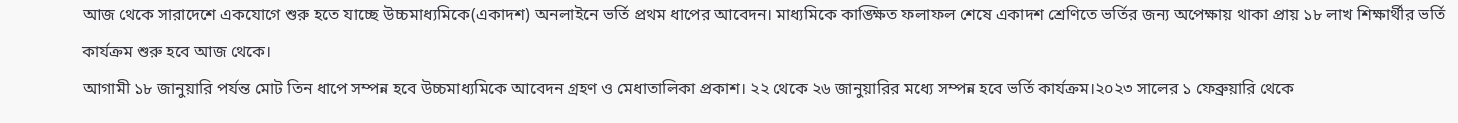আজ থেকে সারাদেশে একযোগে শুরু হতে যাচ্ছে উচ্চমাধ্যমিকে(একাদশ) অনলাইনে ভর্তি প্রথম ধাপের আবেদন। মাধ্যমিকে কাঙ্ক্ষিত ফলাফল শেষে একাদশ শ্রেণিতে ভর্তির জন্য অপেক্ষায় থাকা প্রায় ১৮ লাখ শিক্ষার্থীর ভর্তি কার্যক্রম শুরু হবে আজ থেকে।
আগামী ১৮ জানুয়ারি পর্যন্ত মোট তিন ধাপে সম্পন্ন হবে উচ্চমাধ্যমিকে আবেদন গ্রহণ ও মেধাতালিকা প্রকাশ। ২২ থেকে ২৬ জানুয়ারির মধ্যে সম্পন্ন হবে ভর্তি কার্যক্রম।২০২৩ সালের ১ ফেব্রুয়ারি থেকে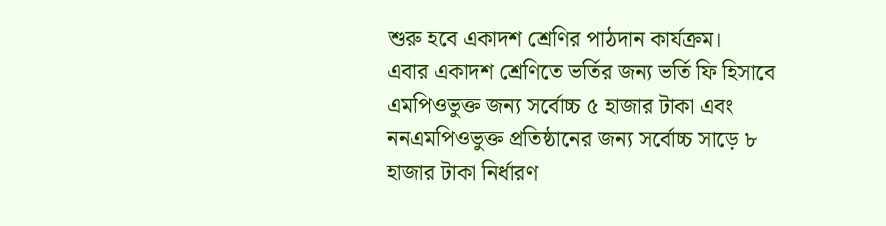শুরু হবে একাদশ শ্রেণির পাঠদান কার্যক্রম।
এবার একাদশ শ্রেণিতে ভর্তির জন্য ভর্তি ফি হিসাবে এমপিওভুক্ত জন্য সর্বোচ্চ ৫ হাজার টাকা এবং ননএমপিওভুক্ত প্রতিষ্ঠানের জন্য সর্বোচ্চ সাড়ে ৮ হাজার টাকা নির্ধারণ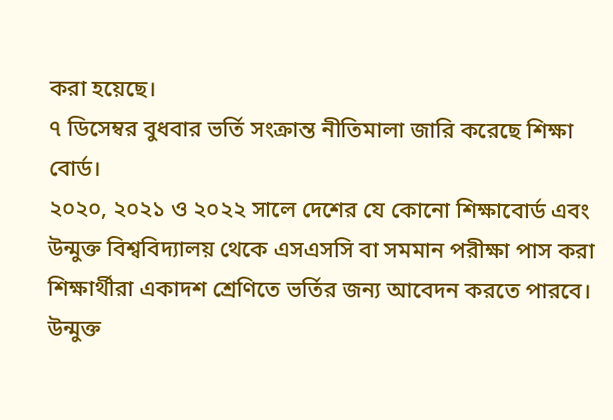করা হয়েছে।
৭ ডিসেম্বর বুধবার ভর্তি সংক্রান্ত নীতিমালা জারি করেছে শিক্ষা বোর্ড।
২০২০, ২০২১ ও ২০২২ সালে দেশের যে কোনো শিক্ষাবোর্ড এবং উন্মুক্ত বিশ্ববিদ্যালয় থেকে এসএসসি বা সমমান পরীক্ষা পাস করা শিক্ষার্থীরা একাদশ শ্রেণিতে ভর্তির জন্য আবেদন করতে পারবে। উন্মুক্ত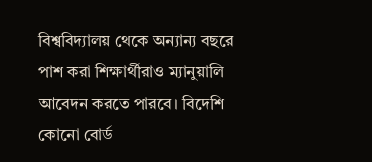বিশ্ববিদ্যালয় থেকে অন্যান্য বছরে পাশ করা শিক্ষার্থীরাও ম্যানুয়ালি আবেদন করতে পারবে। বিদেশি কোনো বোর্ড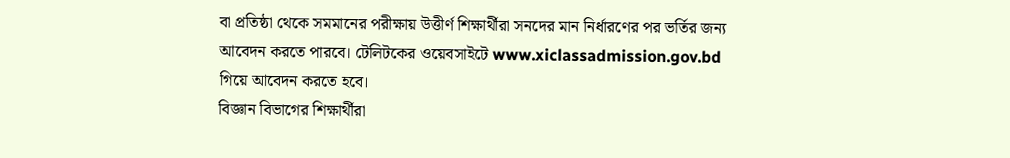বা প্রতিষ্ঠা থেকে সমমানের পরীক্ষায় উত্তীর্ণ শিক্ষার্থীরা সনদের মান নির্ধারণের পর ভর্তির জন্য আবেদন করতে পারবে। টেলিটকের ওয়েবসাইটে www.xiclassadmission.gov.bd গিয়ে আবেদন করতে হবে।
বিজ্ঞান বিভাগের শিক্ষার্থীরা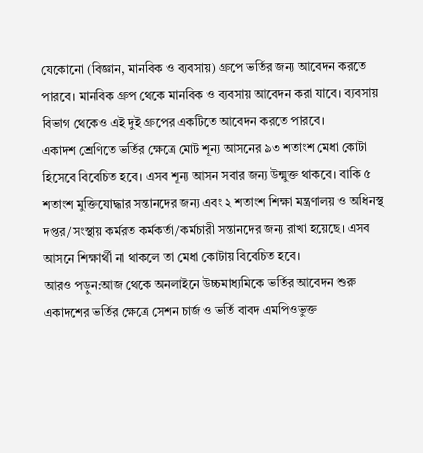যেকোনো (বিজ্ঞান, মানবিক ও ব্যবসায়) গ্রুপে ভর্তির জন্য আবেদন করতে পারবে। মানবিক গ্রুপ থেকে মানবিক ও ব্যবসায় আবেদন করা যাবে। ব্যবসায় বিভাগ থেকেও এই দুই গ্রুপের একটিতে আবেদন করতে পারবে।
একাদশ শ্রেণিতে ভর্তির ক্ষেত্রে মোট শূন্য আসনের ৯৩ শতাংশ মেধা কোটা হিসেবে বিবেচিত হবে। এসব শূন্য আসন সবার জন্য উন্মুক্ত থাকবে। বাকি ৫ শতাংশ মুক্তিযোদ্ধার সন্তানদের জন্য এবং ২ শতাংশ শিক্ষা মন্ত্রণালয় ও অধিনস্থ দপ্তর/সংস্থায় কর্মরত কর্মকর্তা/কর্মচারী সন্তানদের জন্য রাখা হয়েছে। এসব আসনে শিক্ষার্থী না থাকলে তা মেধা কোটায় বিবেচিত হবে।
আরও পড়ুন:আজ থেকে অনলাইনে উচ্চমাধ্যমিকে ভর্তির আবেদন শুরু
একাদশের ভর্তির ক্ষেত্রে সেশন চার্জ ও ভর্তি বাবদ এমপিওভুক্ত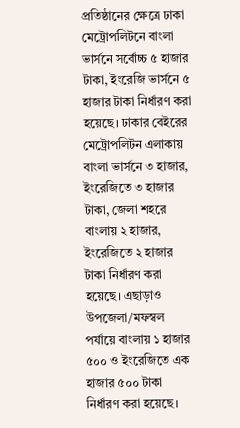প্রতিষ্ঠানের ক্ষেত্রে ঢাকা মেট্রোপলিটনে বাংলা ভার্সনে সর্বোচ্চ ৫ হাজার টাকা, ইংরেজি ভার্সনে ৫ হাজার টাকা নির্ধারণ করা হয়েছে। ঢাকার বেইরের মেট্রোপলিটন এলাকায় বাংলা ভার্সনে ৩ হাজার, ইংরেজিতে ৩ হাজার টাকা, জেলা শহরে বাংলায় ২ হাজার, ইংরেজিতে ২ হাজার টাকা নির্ধারণ করা হয়েছে। এছাড়াও উপজেলা/মফস্বল পর্যায়ে বাংলায় ১ হাজার ৫০০ ও ইংরেজিতে এক হাজার ৫০০ টাকা নির্ধারণ করা হয়েছে।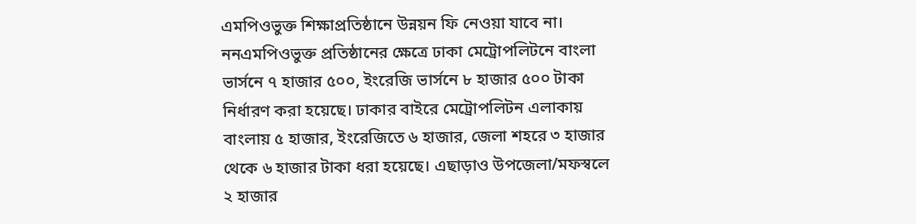এমপিওভুক্ত শিক্ষাপ্রতিষ্ঠানে উন্নয়ন ফি নেওয়া যাবে না।
ননএমপিওভুক্ত প্রতিষ্ঠানের ক্ষেত্রে ঢাকা মেট্রোপলিটনে বাংলা ভার্সনে ৭ হাজার ৫০০, ইংরেজি ভার্সনে ৮ হাজার ৫০০ টাকা নির্ধারণ করা হয়েছে। ঢাকার বাইরে মেট্রোপলিটন এলাকায় বাংলায় ৫ হাজার, ইংরেজিতে ৬ হাজার, জেলা শহরে ৩ হাজার থেকে ৬ হাজার টাকা ধরা হয়েছে। এছাড়াও উপজেলা/মফস্বলে ২ হাজার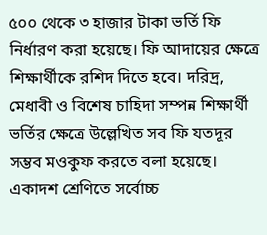৫০০ থেকে ৩ হাজার টাকা ভর্তি ফি নির্ধারণ করা হয়েছে। ফি আদায়ের ক্ষেত্রে শিক্ষার্থীকে রশিদ দিতে হবে। দরিদ্র, মেধাবী ও বিশেষ চাহিদা সম্পন্ন শিক্ষার্থী ভর্তির ক্ষেত্রে উল্লেখিত সব ফি যতদূর সম্ভব মওকুফ করতে বলা হয়েছে।
একাদশ শ্রেণিতে সর্বোচ্চ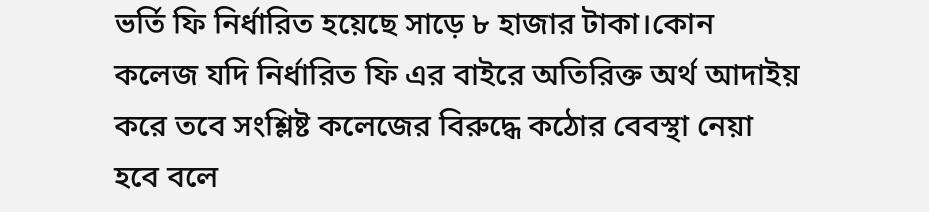ভর্তি ফি নির্ধারিত হয়েছে সাড়ে ৮ হাজার টাকা।কোন কলেজ যদি নির্ধারিত ফি এর বাইরে অতিরিক্ত অর্থ আদাইয় করে তবে সংশ্লিষ্ট কলেজের বিরুদ্ধে কঠোর বেবস্থা নেয়া হবে বলে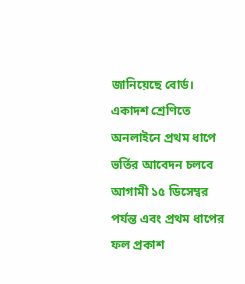জানিয়েছে বোর্ড।
একাদশ শ্রেণিতে অনলাইনে প্রথম ধাপে ভর্তির আবেদন চলবে আগামী ১৫ ডিসেম্বর পর্যন্ত এবং প্রথম ধাপের ফল প্রকাশ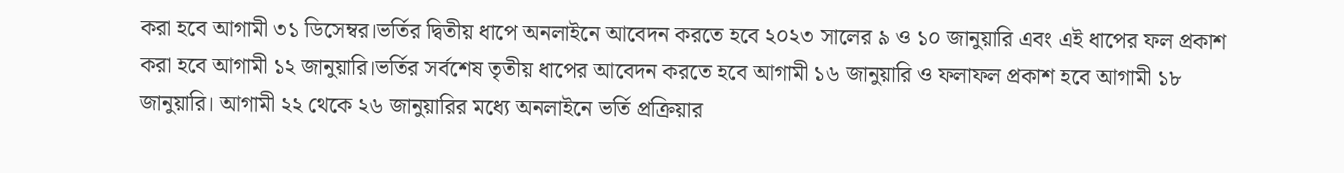করা হবে আগামী ৩১ ডিসেম্বর।ভর্তির দ্বিতীয় ধাপে অনলাইনে আবেদন করতে হবে ২০২৩ সালের ৯ ও ১০ জানুয়ারি এবং এই ধাপের ফল প্রকাশ করা হবে আগামী ১২ জানুয়ারি।ভর্তির সর্বশেষ তৃতীয় ধাপের আবেদন করতে হবে আগামী ১৬ জানুয়ারি ও ফলাফল প্রকাশ হবে আগামী ১৮ জানুয়ারি। আগামী ২২ থেকে ২৬ জানুয়ারির মধ্যে অনলাইনে ভর্তি প্রক্রিয়ার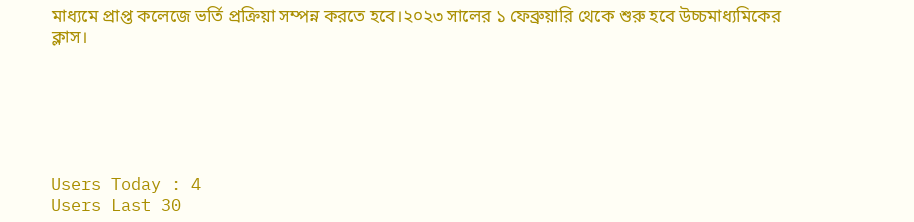মাধ্যমে প্রাপ্ত কলেজে ভর্তি প্রক্রিয়া সম্পন্ন করতে হবে।২০২৩ সালের ১ ফেব্রুয়ারি থেকে শুরু হবে উচ্চমাধ্যমিকের ক্লাস।






Users Today : 4
Users Last 30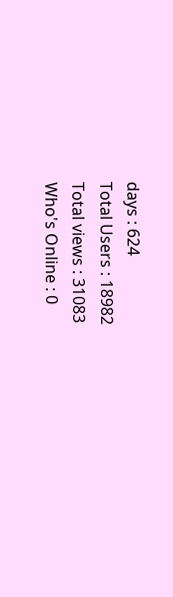days : 624
Total Users : 18982
Total views : 31083
Who's Online : 0